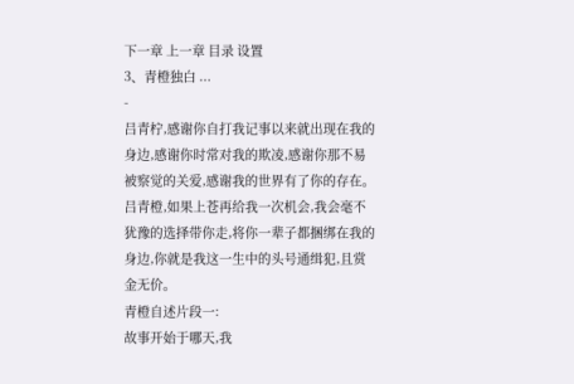下一章 上一章 目录 设置
3、青橙独白 ...
-
吕青柠,感谢你自打我记事以来就出现在我的身边,感谢你时常对我的欺凌,感谢你那不易被察觉的关爱,感谢我的世界有了你的存在。
吕青橙,如果上苍再给我一次机会,我会毫不犹豫的选择带你走,将你一辈子都捆绑在我的身边,你就是我这一生中的头号通缉犯,且赏金无价。
青橙自述片段一:
故事开始于哪天,我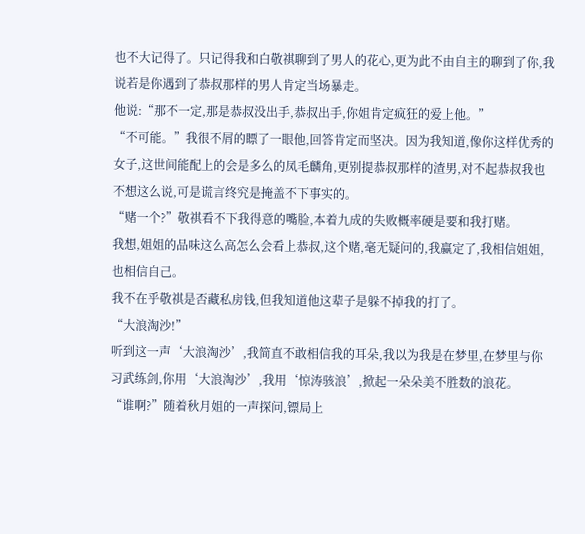也不大记得了。只记得我和白敬祺聊到了男人的花心,更为此不由自主的聊到了你,我说若是你遇到了恭叔那样的男人肯定当场暴走。
他说:“那不一定,那是恭叔没出手,恭叔出手,你姐肯定疯狂的爱上他。”
“不可能。”我很不屑的瞟了一眼他,回答肯定而坚决。因为我知道,像你这样优秀的女子,这世间能配上的会是多么的凤毛麟角,更别提恭叔那样的渣男,对不起恭叔我也不想这么说,可是谎言终究是掩盖不下事实的。
“赌一个?”敬祺看不下我得意的嘴脸,本着九成的失败概率硬是要和我打赌。
我想,姐姐的品味这么高怎么会看上恭叔,这个赌,毫无疑问的,我赢定了,我相信姐姐,也相信自己。
我不在乎敬祺是否藏私房钱,但我知道他这辈子是躲不掉我的打了。
“大浪淘沙!”
听到这一声‘大浪淘沙’,我简直不敢相信我的耳朵,我以为我是在梦里,在梦里与你习武练剑,你用‘大浪淘沙’,我用‘惊涛骇浪’,掀起一朵朵美不胜数的浪花。
“谁啊?”随着秋月姐的一声探问,镖局上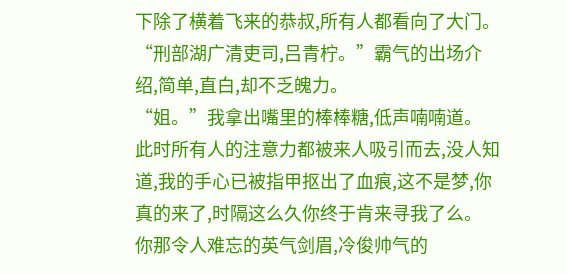下除了横着飞来的恭叔,所有人都看向了大门。
“刑部湖广清吏司,吕青柠。”霸气的出场介绍,简单,直白,却不乏魄力。
“姐。”我拿出嘴里的棒棒糖,低声喃喃道。
此时所有人的注意力都被来人吸引而去,没人知道,我的手心已被指甲抠出了血痕,这不是梦,你真的来了,时隔这么久你终于肯来寻我了么。
你那令人难忘的英气剑眉,冷俊帅气的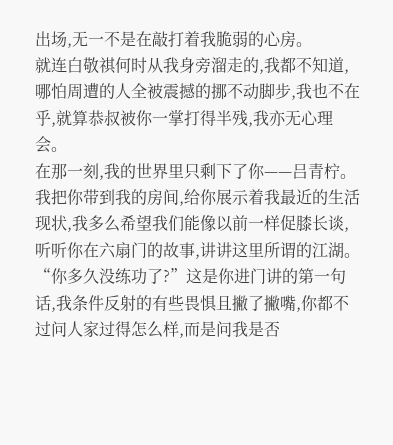出场,无一不是在敲打着我脆弱的心房。
就连白敬祺何时从我身旁溜走的,我都不知道,哪怕周遭的人全被震撼的挪不动脚步,我也不在乎,就算恭叔被你一掌打得半残,我亦无心理会。
在那一刻,我的世界里只剩下了你——吕青柠。
我把你带到我的房间,给你展示着我最近的生活现状,我多么希望我们能像以前一样促膝长谈,听听你在六扇门的故事,讲讲这里所谓的江湖。
“你多久没练功了?”这是你进门讲的第一句话,我条件反射的有些畏惧且撇了撇嘴,你都不过问人家过得怎么样,而是问我是否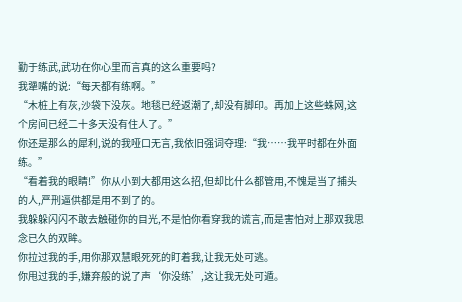勤于练武,武功在你心里而言真的这么重要吗?
我犟嘴的说:“每天都有练啊。”
“木桩上有灰,沙袋下没灰。地毯已经返潮了,却没有脚印。再加上这些蛛网,这个房间已经二十多天没有住人了。”
你还是那么的犀利,说的我哑口无言,我依旧强词夺理:“我……我平时都在外面练。”
“看着我的眼睛!”你从小到大都用这么招,但却比什么都管用,不愧是当了捕头的人,严刑逼供都是用不到了的。
我躲躲闪闪不敢去触碰你的目光,不是怕你看穿我的谎言,而是害怕对上那双我思念已久的双眸。
你拉过我的手,用你那双慧眼死死的盯着我,让我无处可逃。
你甩过我的手,嫌弃般的说了声‘你没练’,这让我无处可遁。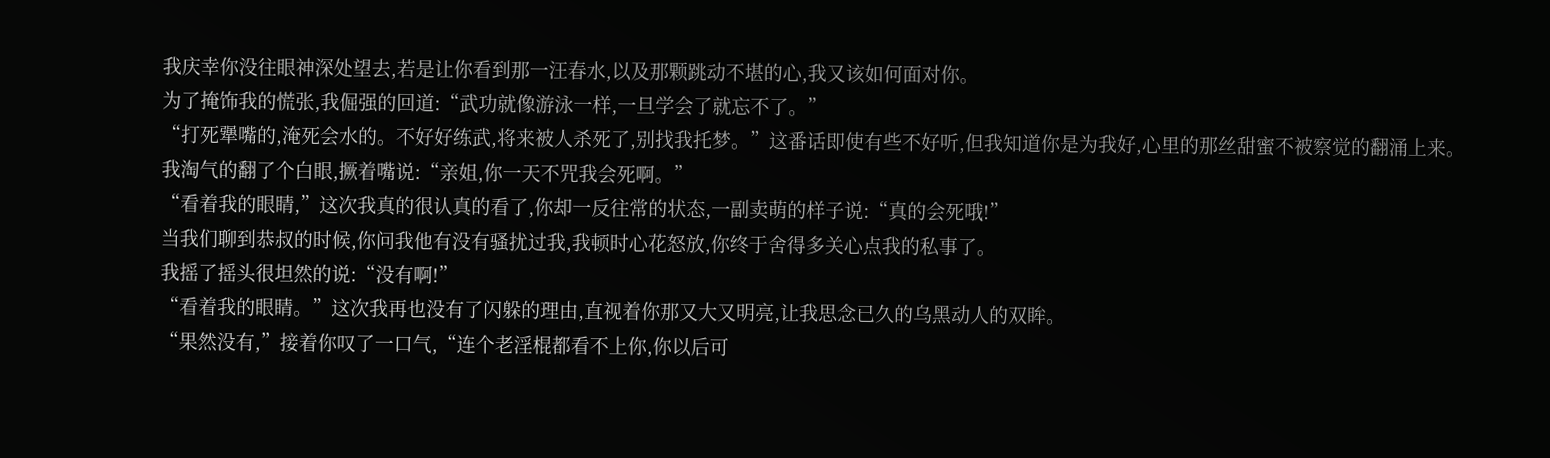我庆幸你没往眼神深处望去,若是让你看到那一汪春水,以及那颗跳动不堪的心,我又该如何面对你。
为了掩饰我的慌张,我倔强的回道:“武功就像游泳一样,一旦学会了就忘不了。”
“打死犟嘴的,淹死会水的。不好好练武,将来被人杀死了,别找我托梦。”这番话即使有些不好听,但我知道你是为我好,心里的那丝甜蜜不被察觉的翻涌上来。
我淘气的翻了个白眼,撅着嘴说:“亲姐,你一天不咒我会死啊。”
“看着我的眼睛,”这次我真的很认真的看了,你却一反往常的状态,一副卖萌的样子说:“真的会死哦!”
当我们聊到恭叔的时候,你问我他有没有骚扰过我,我顿时心花怒放,你终于舍得多关心点我的私事了。
我摇了摇头很坦然的说:“没有啊!”
“看着我的眼睛。”这次我再也没有了闪躲的理由,直视着你那又大又明亮,让我思念已久的乌黑动人的双眸。
“果然没有,”接着你叹了一口气,“连个老淫棍都看不上你,你以后可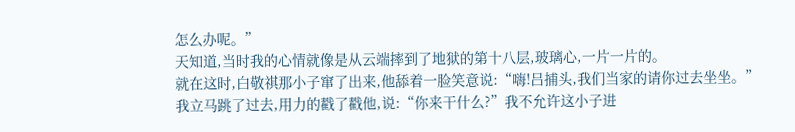怎么办呢。”
天知道,当时我的心情就像是从云端摔到了地狱的第十八层,玻璃心,一片一片的。
就在这时,白敬祺那小子窜了出来,他舔着一脸笑意说:“嗨!吕捕头,我们当家的请你过去坐坐。”
我立马跳了过去,用力的戳了戳他,说:“你来干什么?”我不允许这小子进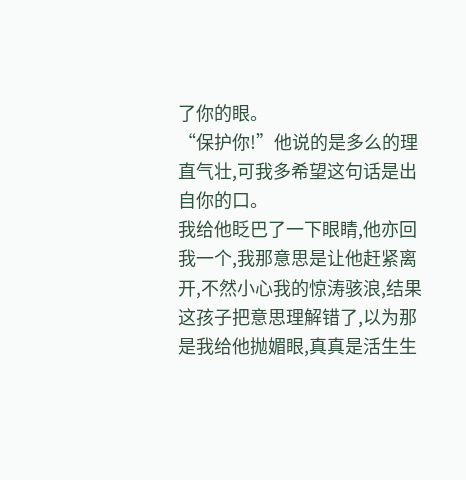了你的眼。
“保护你!”他说的是多么的理直气壮,可我多希望这句话是出自你的口。
我给他眨巴了一下眼睛,他亦回我一个,我那意思是让他赶紧离开,不然小心我的惊涛骇浪,结果这孩子把意思理解错了,以为那是我给他抛媚眼,真真是活生生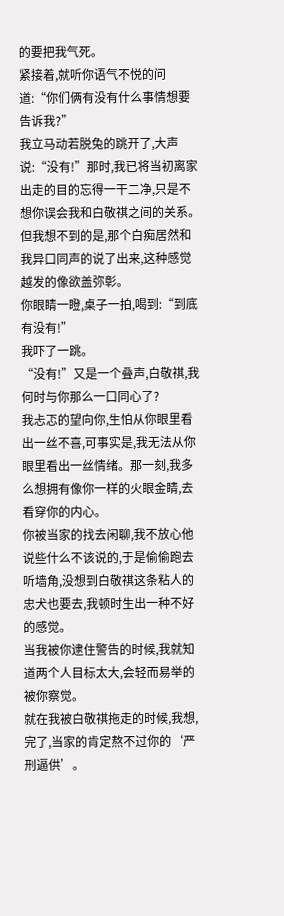的要把我气死。
紧接着,就听你语气不悦的问道:“你们俩有没有什么事情想要告诉我?”
我立马动若脱兔的跳开了,大声说:“没有!”那时,我已将当初离家出走的目的忘得一干二净,只是不想你误会我和白敬祺之间的关系。
但我想不到的是,那个白痴居然和我异口同声的说了出来,这种感觉越发的像欲盖弥彰。
你眼睛一瞪,桌子一拍,喝到:“到底有没有!”
我吓了一跳。
“没有!”又是一个叠声,白敬祺,我何时与你那么一口同心了?
我忐忑的望向你,生怕从你眼里看出一丝不喜,可事实是,我无法从你眼里看出一丝情绪。那一刻,我多么想拥有像你一样的火眼金睛,去看穿你的内心。
你被当家的找去闲聊,我不放心他说些什么不该说的,于是偷偷跑去听墙角,没想到白敬祺这条粘人的忠犬也要去,我顿时生出一种不好的感觉。
当我被你逮住警告的时候,我就知道两个人目标太大,会轻而易举的被你察觉。
就在我被白敬祺拖走的时候,我想,完了,当家的肯定熬不过你的‘严刑逼供’。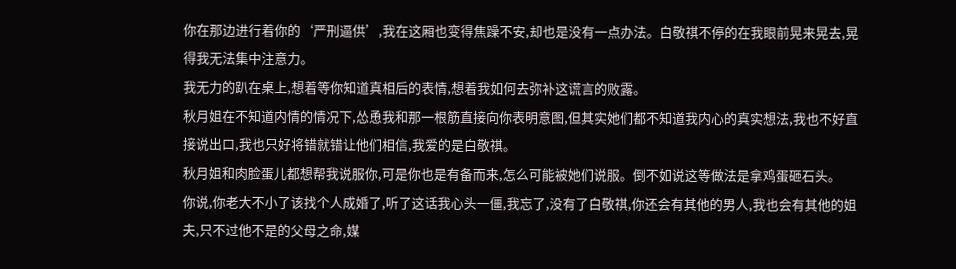你在那边进行着你的‘严刑逼供’,我在这厢也变得焦躁不安,却也是没有一点办法。白敬祺不停的在我眼前晃来晃去,晃得我无法集中注意力。
我无力的趴在桌上,想着等你知道真相后的表情,想着我如何去弥补这谎言的败露。
秋月姐在不知道内情的情况下,怂恿我和那一根筋直接向你表明意图,但其实她们都不知道我内心的真实想法,我也不好直接说出口,我也只好将错就错让他们相信,我爱的是白敬祺。
秋月姐和肉脸蛋儿都想帮我说服你,可是你也是有备而来,怎么可能被她们说服。倒不如说这等做法是拿鸡蛋砸石头。
你说,你老大不小了该找个人成婚了,听了这话我心头一僵,我忘了,没有了白敬祺,你还会有其他的男人,我也会有其他的姐夫,只不过他不是的父母之命,媒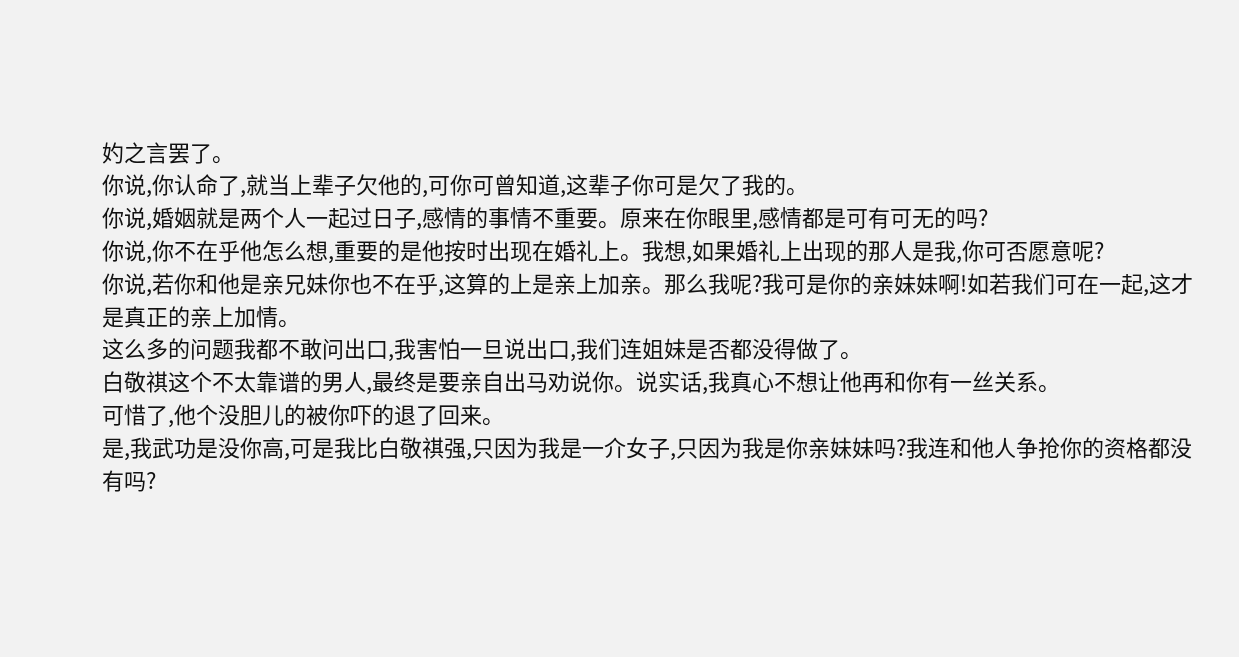妁之言罢了。
你说,你认命了,就当上辈子欠他的,可你可曾知道,这辈子你可是欠了我的。
你说,婚姻就是两个人一起过日子,感情的事情不重要。原来在你眼里,感情都是可有可无的吗?
你说,你不在乎他怎么想,重要的是他按时出现在婚礼上。我想,如果婚礼上出现的那人是我,你可否愿意呢?
你说,若你和他是亲兄妹你也不在乎,这算的上是亲上加亲。那么我呢?我可是你的亲妹妹啊!如若我们可在一起,这才是真正的亲上加情。
这么多的问题我都不敢问出口,我害怕一旦说出口,我们连姐妹是否都没得做了。
白敬祺这个不太靠谱的男人,最终是要亲自出马劝说你。说实话,我真心不想让他再和你有一丝关系。
可惜了,他个没胆儿的被你吓的退了回来。
是,我武功是没你高,可是我比白敬祺强,只因为我是一介女子,只因为我是你亲妹妹吗?我连和他人争抢你的资格都没有吗?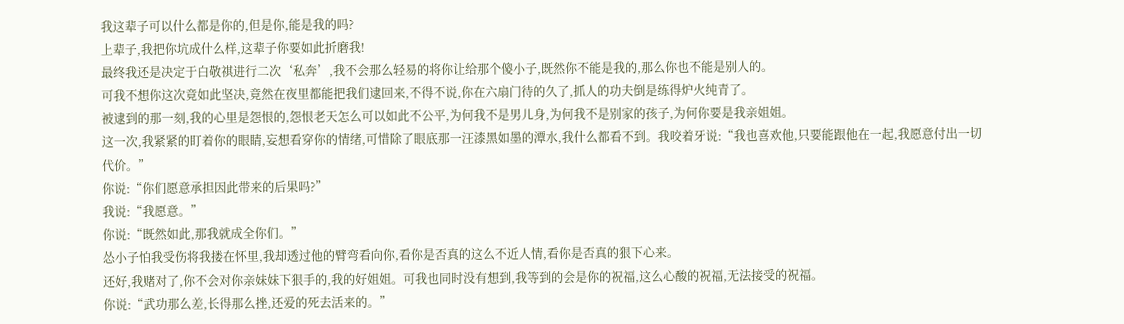我这辈子可以什么都是你的,但是你,能是我的吗?
上辈子,我把你坑成什么样,这辈子你要如此折磨我!
最终我还是决定于白敬祺进行二次‘私奔’,我不会那么轻易的将你让给那个傻小子,既然你不能是我的,那么你也不能是别人的。
可我不想你这次竟如此坚决,竟然在夜里都能把我们逮回来,不得不说,你在六扇门待的久了,抓人的功夫倒是练得炉火纯青了。
被逮到的那一刻,我的心里是怨恨的,怨恨老天怎么可以如此不公平,为何我不是男儿身,为何我不是别家的孩子,为何你要是我亲姐姐。
这一次,我紧紧的盯着你的眼睛,妄想看穿你的情绪,可惜除了眼底那一汪漆黑如墨的潭水,我什么都看不到。我咬着牙说:“我也喜欢他,只要能跟他在一起,我愿意付出一切代价。”
你说:“你们愿意承担因此带来的后果吗?”
我说:“我愿意。”
你说:“既然如此,那我就成全你们。”
怂小子怕我受伤将我搂在怀里,我却透过他的臂弯看向你,看你是否真的这么不近人情,看你是否真的狠下心来。
还好,我赌对了,你不会对你亲妹妹下狠手的,我的好姐姐。可我也同时没有想到,我等到的会是你的祝福,这么心酸的祝福,无法接受的祝福。
你说:“武功那么差,长得那么挫,还爱的死去活来的。”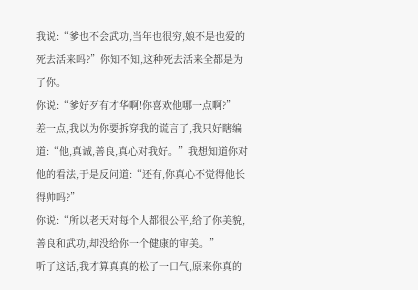我说:“爹也不会武功,当年也很穷,娘不是也爱的死去活来吗?”你知不知,这种死去活来全都是为了你。
你说:“爹好歹有才华啊!你喜欢他哪一点啊?”
差一点,我以为你要拆穿我的谎言了,我只好瞎编道:“他,真诚,善良,真心对我好。”我想知道你对他的看法,于是反问道:“还有,你真心不觉得他长得帅吗?”
你说:“所以老天对每个人都很公平,给了你美貌,善良和武功,却没给你一个健康的审美。”
听了这话,我才算真真的松了一口气,原来你真的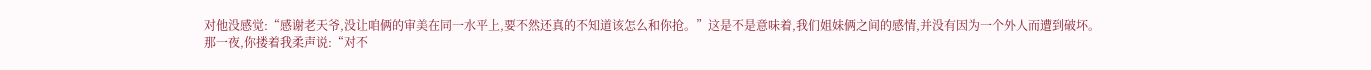对他没感觉:“感谢老天爷,没让咱俩的审美在同一水平上,要不然还真的不知道该怎么和你抢。”这是不是意味着,我们姐妹俩之间的感情,并没有因为一个外人而遭到破坏。
那一夜,你搂着我柔声说:“对不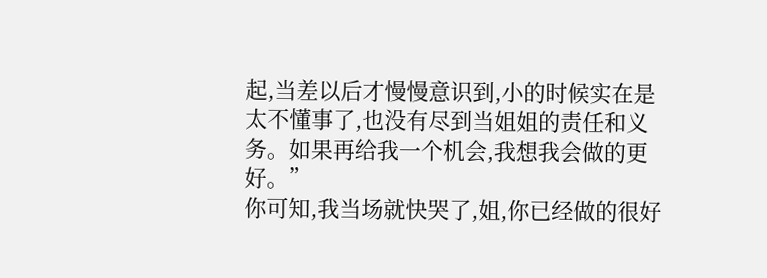起,当差以后才慢慢意识到,小的时候实在是太不懂事了,也没有尽到当姐姐的责任和义务。如果再给我一个机会,我想我会做的更好。”
你可知,我当场就快哭了,姐,你已经做的很好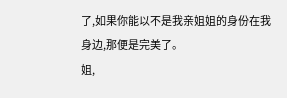了,如果你能以不是我亲姐姐的身份在我身边,那便是完美了。
姐,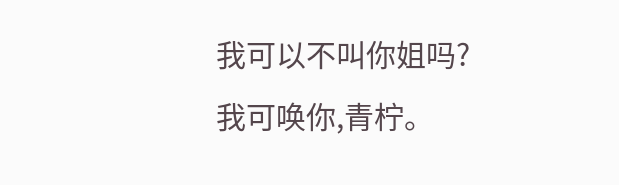我可以不叫你姐吗?
我可唤你,青柠。